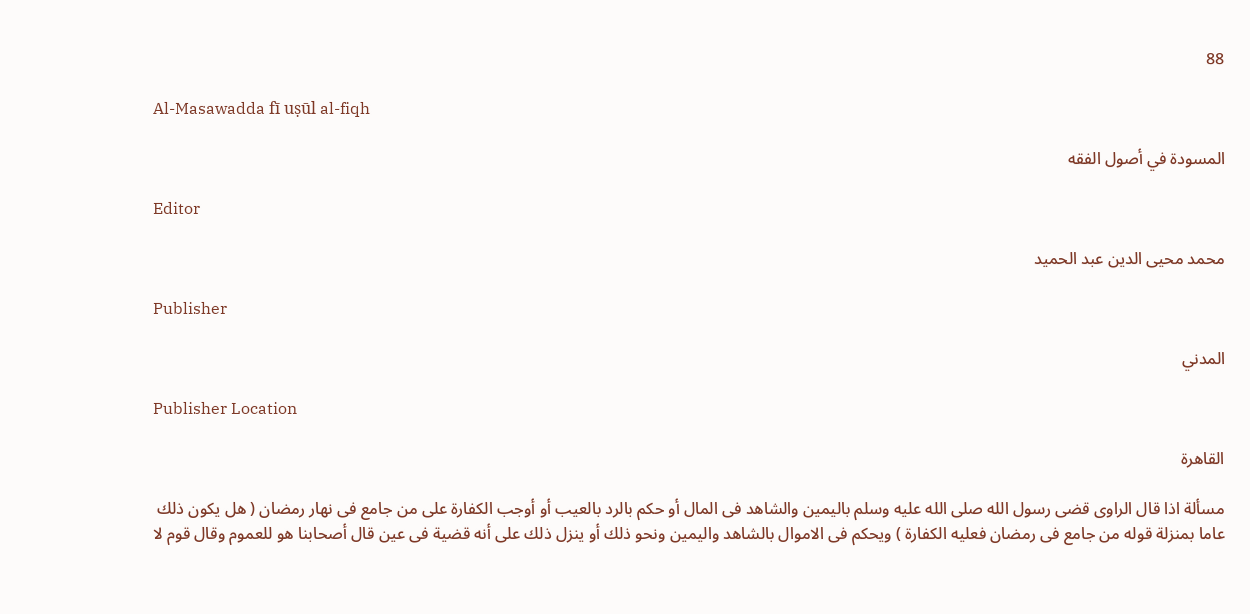88

Al-Masawadda fī uṣūl al-fiqh

المسودة في أصول الفقه

Editor

محمد محيى الدين عبد الحميد

Publisher

المدني

Publisher Location

القاهرة

مسألة اذا قال الراوى قضى رسول الله صلى الله عليه وسلم باليمين والشاهد فى المال أو حكم بالرد بالعيب أو أوجب الكفارة على من جامع فى نهار رمضان ( هل يكون ذلك عاما بمنزلة قوله من جامع فى رمضان فعليه الكفارة ) ويحكم فى الاموال بالشاهد واليمين ونحو ذلك أو ينزل ذلك على أنه قضية فى عين قال أصحابنا هو للعموم وقال قوم لا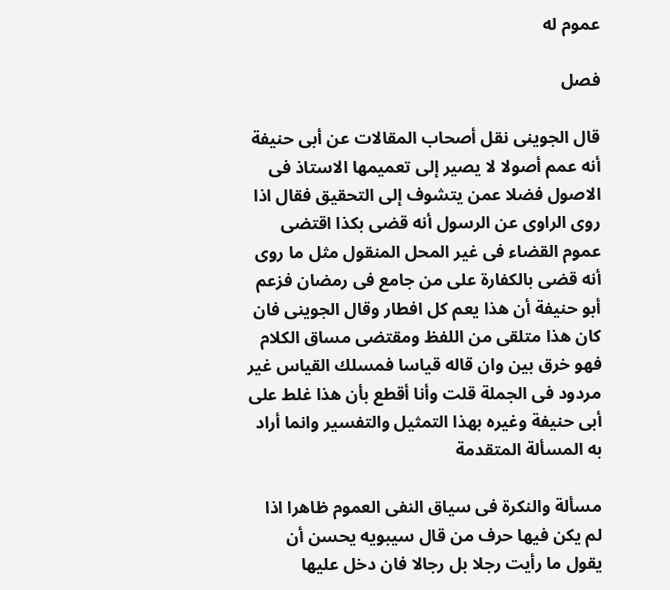عموم له

فصل

قال الجوينى نقل أصحاب المقالات عن أبى حنيفة أنه عمم أصولا لا يصير إلى تعميمها الاستاذ فى الاصول فضلا عمن يتشوف إلى التحقيق فقال اذا روى الراوى عن الرسول أنه قضى بكذا اقتضى عموم القضاء فى غير المحل المنقول مثل ما روى أنه قضى بالكفارة على من جامع فى رمضان فزعم أبو حنيفة أن هذا يعم كل افطار وقال الجوينى فان كان هذا متلقى من اللفظ ومقتضى مساق الكلام فهو خرق بين وان قاله قياسا فمسلك القياس غير مردود فى الجملة قلت وأنا أقطع بأن هذا غلط على أبى حنيفة وغيره بهذا التمثيل والتفسير وانما أراد به المسألة المتقدمة

مسألة والنكرة فى سياق النفى العموم ظاهرا اذا لم يكن فيها حرف من قال سيبويه يحسن أن يقول ما رأيت رجلا بل رجالا فان دخل عليها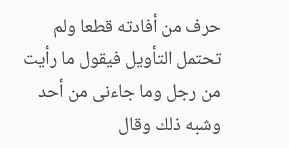حرف من أفادته قطعا ولم تحتمل التأويل فيقول ما رأيت من رجل وما جاءنى من أحد وشبه ذلك وقال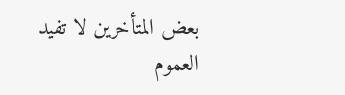بعض المتأخرين لا تفيد العموم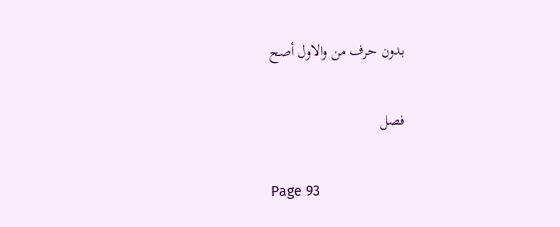بدون حرف من والاول أصح

فصل

Page 93